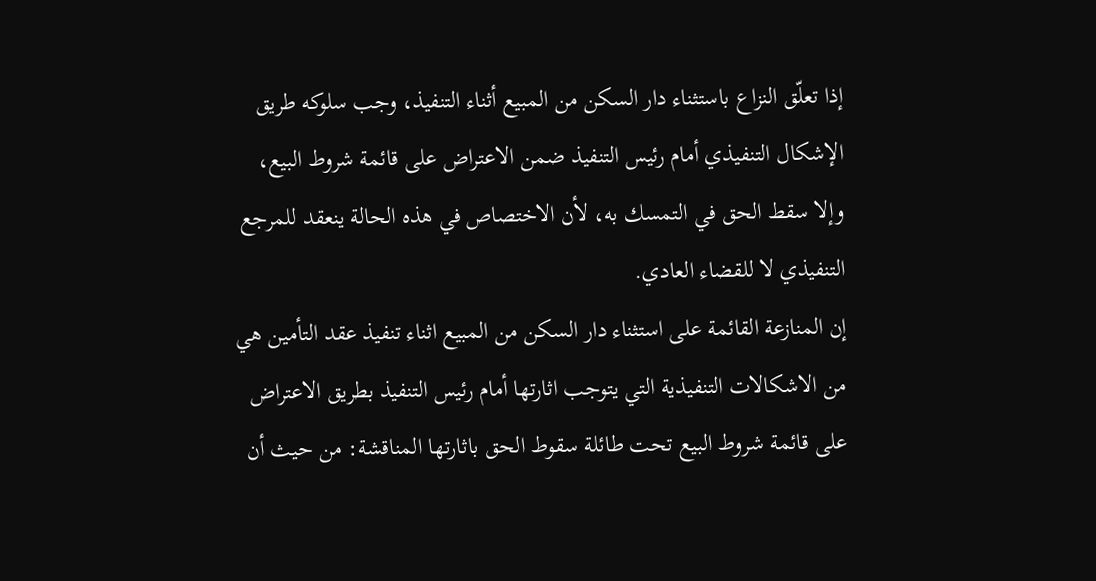إذا تعلّق النزاع باستثناء دار السكن من المبيع أثناء التنفيذ، وجب سلوكه طريق الإشكال التنفيذي أمام رئيس التنفيذ ضمن الاعتراض على قائمة شروط البيع، وإلا سقط الحق في التمسك به، لأن الاختصاص في هذه الحالة ينعقد للمرجع التنفيذي لا للقضاء العادي.
إن المنازعة القائمة على استثناء دار السكن من المبيع اثناء تنفيذ عقد التأمين هي من الاشكالات التنفيذية التي يتوجب اثارتها أمام رئيس التنفيذ بطريق الاعتراض على قائمة شروط البيع تحت طائلة سقوط الحق باثارتها المناقشة: من حيث أن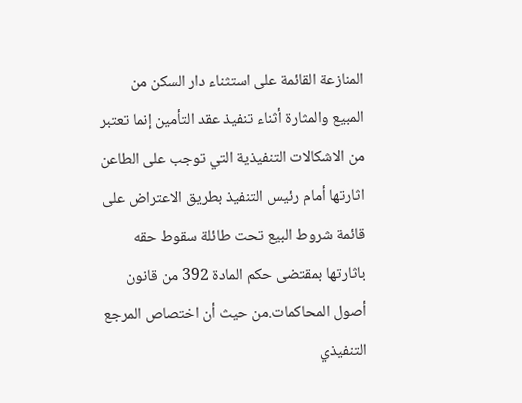المنازعة القائمة على استثناء دار السكن من المبيع والمثارة أثناء تنفيذ عقد التأمين إنما تعتبر من الاشكالات التنفيذية التي توجب على الطاعن اثارتها أمام رئيس التنفيذ بطريق الاعتراض على قائمة شروط البيع تحت طائلة سقوط حقه باثارتها بمقتضى حكم المادة 392 من قانون أصول المحاكمات.من حيث أن اختصاص المرجع التنفيذي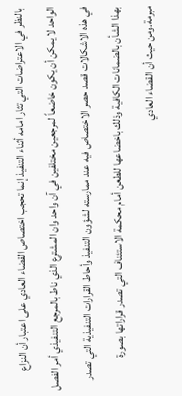بالنظر في الاعتراضات التي تثار امامه أثناء التنفيذ إنما تحجب اختصاص القضاء العادي على اعتبار أن النزاع الواحد لا يمكن أن يكون خاضعاً لمرجعين مختلفين في آن واحد وان المشترع الذي ناط بالمرجع التنفيذي أمر الفصل في هذه الاشكالات قصد حصر الاختصاص فيه عند ممارسته لشؤون التنفيذ وأحاط القرارات التنفيذية التي تصدر بهذا الشأن بالضمانات الكافية وذلك باخضاعها للطعن أمام محكمة الاستئناف التي تصدر قراراتها بصورة مبرمة.ومن حيث أن القضاء العادي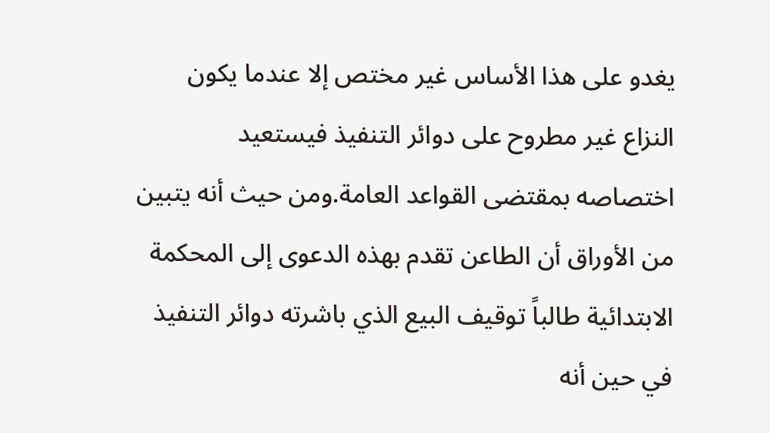يغدو على هذا الأساس غير مختص إلا عندما يكون النزاع غير مطروح على دوائر التنفيذ فيستعيد اختصاصه بمقتضى القواعد العامة.ومن حيث أنه يتبين من الأوراق أن الطاعن تقدم بهذه الدعوى إلى المحكمة الابتدائية طالباً توقيف البيع الذي باشرته دوائر التنفيذ في حين أنه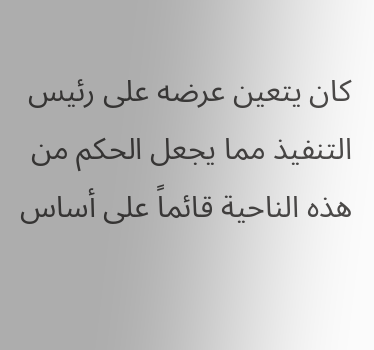كان يتعين عرضه على رئيس التنفيذ مما يجعل الحكم من هذه الناحية قائماً على أساس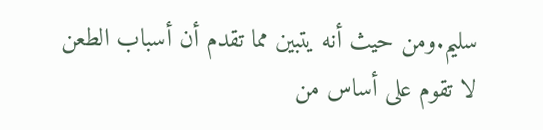سليم.ومن حيث أنه يتبين مما تقدم أن أسباب الطعن لا تقوم على أساس من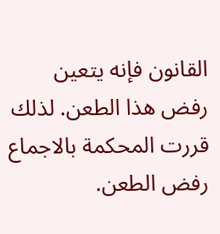القانون فإنه يتعين رفض هذا الطعن. لذلك قررت المحكمة بالاجماع رفض الطعن.